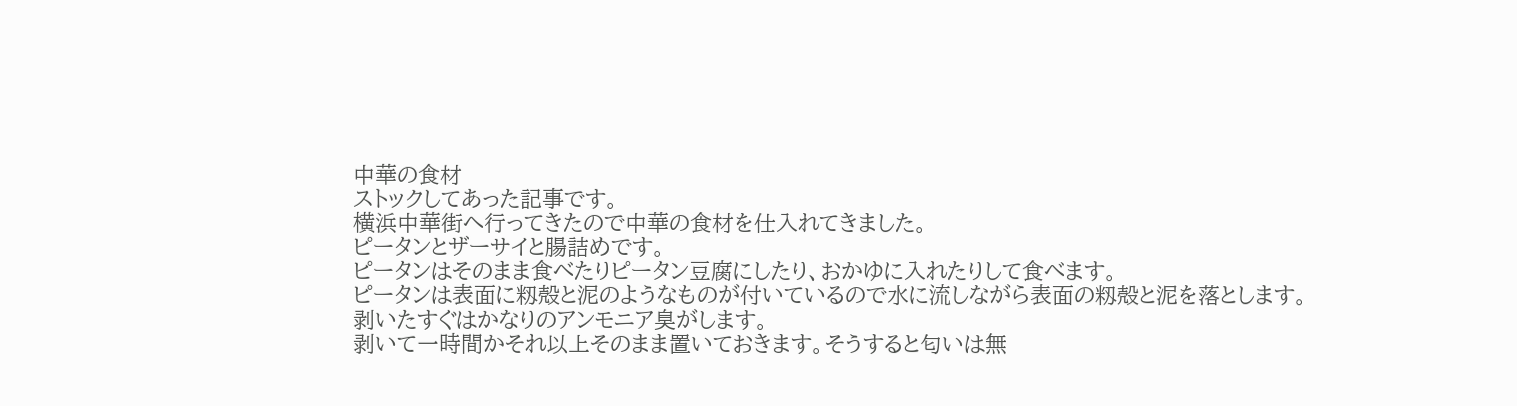中華の食材
ストックしてあった記事です。
横浜中華街へ行ってきたので中華の食材を仕入れてきました。
ピータンとザーサイと腸詰めです。
ピータンはそのまま食べたりピータン豆腐にしたり、おかゆに入れたりして食べます。
ピータンは表面に籾殻と泥のようなものが付いているので水に流しながら表面の籾殻と泥を落とします。
剥いたすぐはかなりのアンモニア臭がします。
剥いて一時間かそれ以上そのまま置いておきます。そうすると匂いは無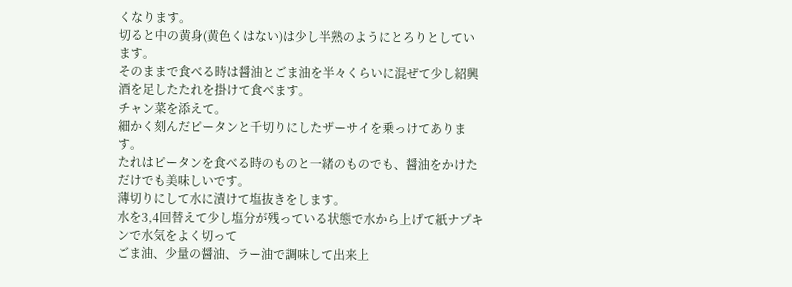くなります。
切ると中の黄身(黄色くはない)は少し半熟のようにとろりとしています。
そのままで食べる時は醤油とごま油を半々くらいに混ぜて少し紹興酒を足したたれを掛けて食べます。
チャン菜を添えて。
細かく刻んだピータンと千切りにしたザーサイを乗っけてあります。
たれはピータンを食べる時のものと一緒のものでも、醤油をかけただけでも美味しいです。
薄切りにして水に漬けて塩抜きをします。
水を3,4回替えて少し塩分が残っている状態で水から上げて紙ナプキンで水気をよく切って
ごま油、少量の醤油、ラー油で調味して出来上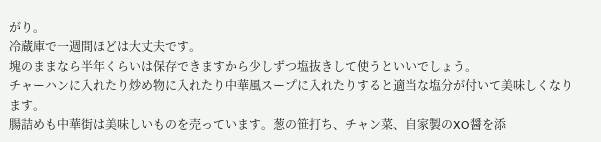がり。
冷蔵庫で一週間ほどは大丈夫です。
塊のままなら半年くらいは保存できますから少しずつ塩抜きして使うといいでしょう。
チャーハンに入れたり炒め物に入れたり中華風スープに入れたりすると適当な塩分が付いて美味しくなります。
腸詰めも中華街は美味しいものを売っています。葱の笹打ち、チャン菜、自家製のXO醤を添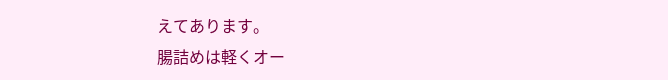えてあります。
腸詰めは軽くオー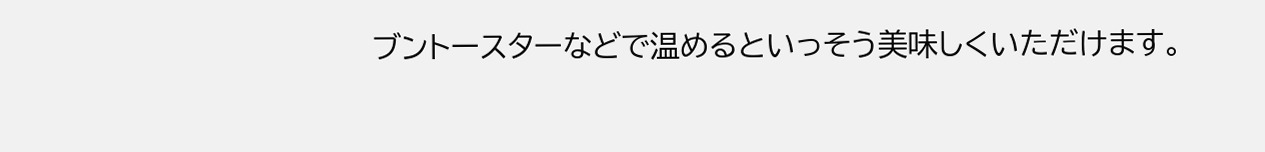ブントースターなどで温めるといっそう美味しくいただけます。